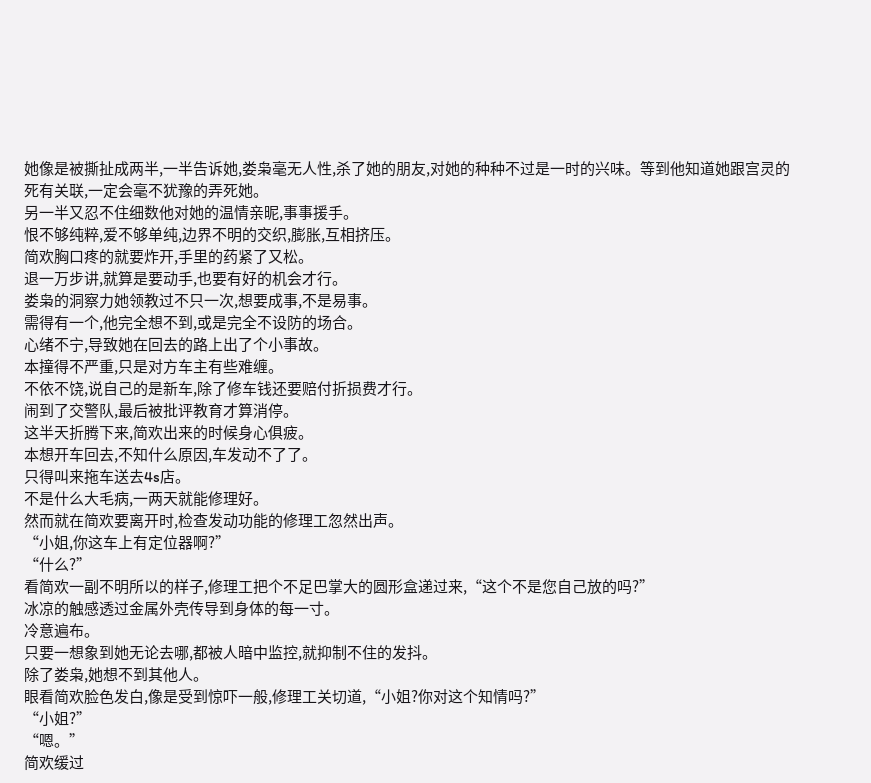她像是被撕扯成两半,一半告诉她,娄枭毫无人性,杀了她的朋友,对她的种种不过是一时的兴味。等到他知道她跟宫灵的死有关联,一定会毫不犹豫的弄死她。
另一半又忍不住细数他对她的温情亲昵,事事援手。
恨不够纯粹,爱不够单纯,边界不明的交织,膨胀,互相挤压。
简欢胸口疼的就要炸开,手里的药紧了又松。
退一万步讲,就算是要动手,也要有好的机会才行。
娄枭的洞察力她领教过不只一次,想要成事,不是易事。
需得有一个,他完全想不到,或是完全不设防的场合。
心绪不宁,导致她在回去的路上出了个小事故。
本撞得不严重,只是对方车主有些难缠。
不依不饶,说自己的是新车,除了修车钱还要赔付折损费才行。
闹到了交警队,最后被批评教育才算消停。
这半天折腾下来,简欢出来的时候身心俱疲。
本想开车回去,不知什么原因,车发动不了了。
只得叫来拖车送去4s店。
不是什么大毛病,一两天就能修理好。
然而就在简欢要离开时,检查发动功能的修理工忽然出声。
“小姐,你这车上有定位器啊?”
“什么?”
看简欢一副不明所以的样子,修理工把个不足巴掌大的圆形盒递过来,“这个不是您自己放的吗?”
冰凉的触感透过金属外壳传导到身体的每一寸。
冷意遍布。
只要一想象到她无论去哪,都被人暗中监控,就抑制不住的发抖。
除了娄枭,她想不到其他人。
眼看简欢脸色发白,像是受到惊吓一般,修理工关切道,“小姐?你对这个知情吗?”
“小姐?”
“嗯。”
简欢缓过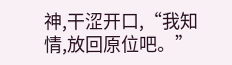神,干涩开口,“我知情,放回原位吧。”